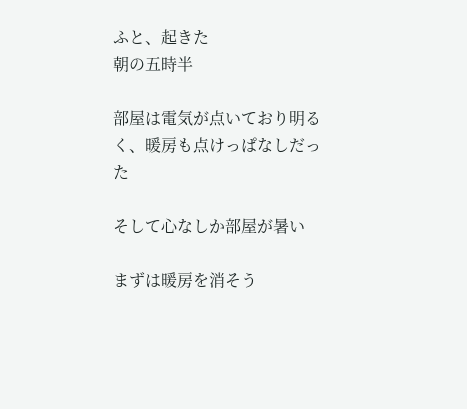ふと、起きた
朝の五時半

部屋は電気が点いており明るく、暖房も点けっぱなしだった

そして心なしか部屋が暑い

まずは暖房を消そう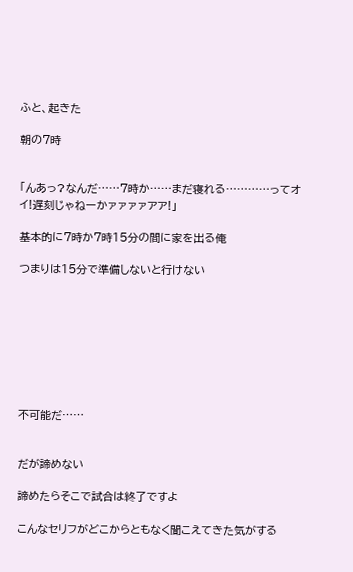ふと、起きた

朝の7時


「んあっ?なんだ……7時か……まだ寝れる…………ってオイ!遅刻じゃねーかァァァァアア!」

基本的に7時か7時15分の間に家を出る俺

つまりは15分で準備しないと行けない








不可能だ……


だが諦めない

諦めたらそこで試合は終了ですよ

こんなセリフがどこからともなく聞こえてきた気がする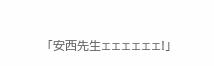「安西先生ェェェェェェ!」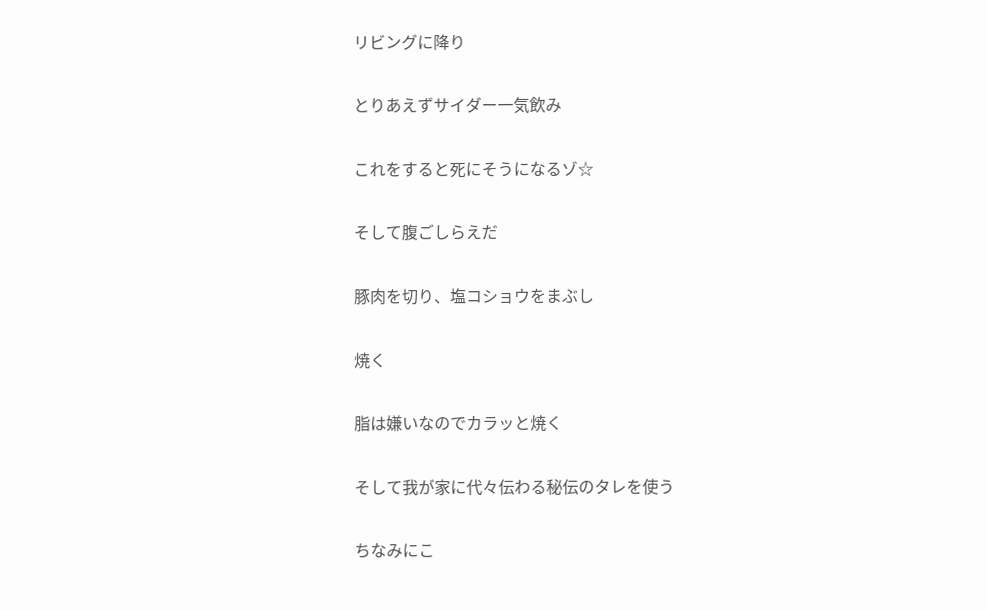リビングに降り

とりあえずサイダー一気飲み

これをすると死にそうになるゾ☆

そして腹ごしらえだ

豚肉を切り、塩コショウをまぶし

焼く

脂は嫌いなのでカラッと焼く

そして我が家に代々伝わる秘伝のタレを使う

ちなみにこ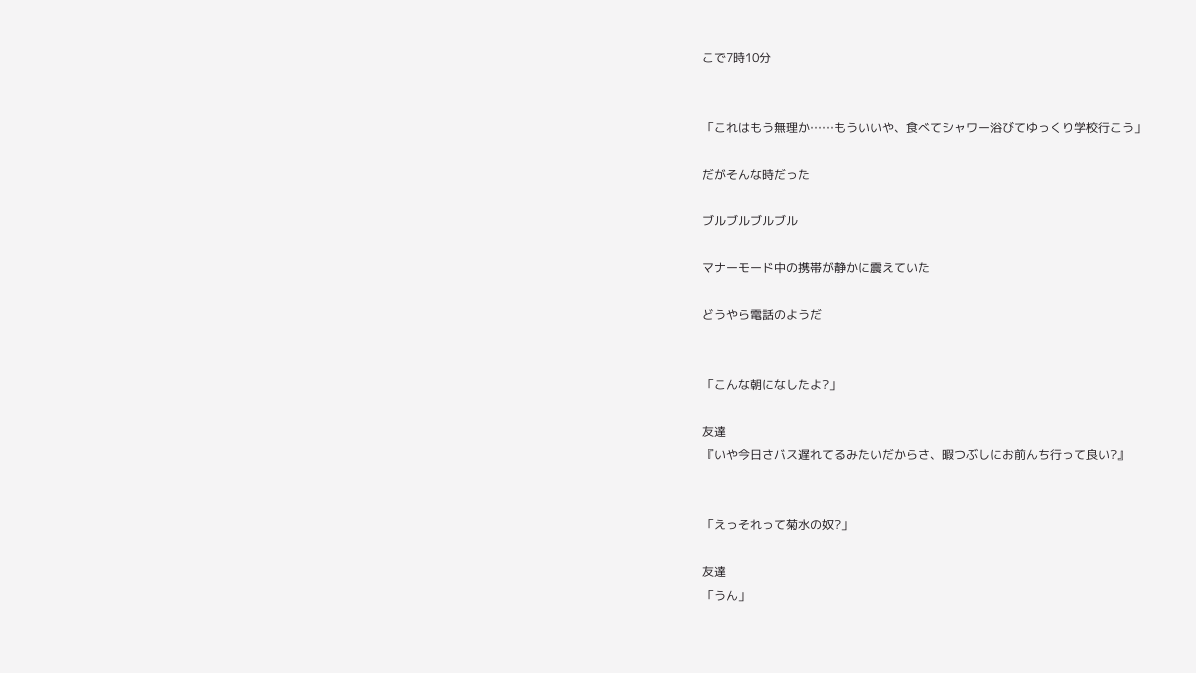こで7時10分


「これはもう無理か……もういいや、食べてシャワー浴びてゆっくり学校行こう」

だがそんな時だった

ブルブルブルブル

マナーモード中の携帯が静かに震えていた

どうやら電話のようだ


「こんな朝になしたよ?」

友達
『いや今日さバス遅れてるみたいだからさ、暇つぶしにお前んち行って良い?』


「えっそれって菊水の奴?」

友達
「うん」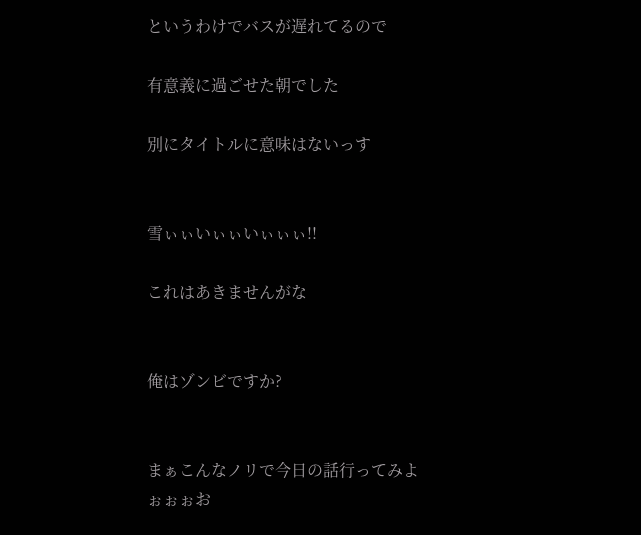というわけでバスが遅れてるので

有意義に過ごせた朝でした

別にタイトルに意味はないっす


雪ぃぃいぃぃいぃぃぃ!!

これはあきませんがな


俺はゾンビですか?


まぁこんなノリで今日の話行ってみよぉぉぉお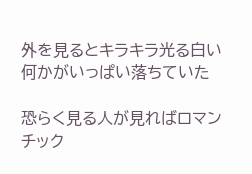外を見るとキラキラ光る白い何かがいっぱい落ちていた

恐らく見る人が見ればロマンチック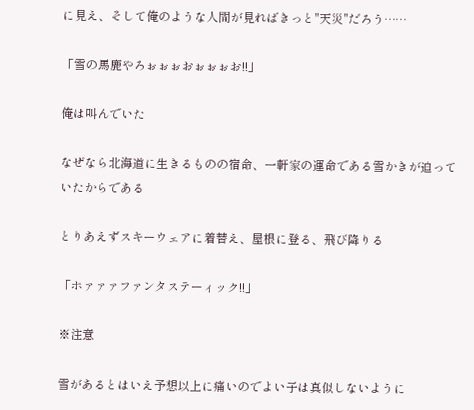に見え、そして俺のような人間が見ればきっと"天災"だろう……

「雪の馬鹿やろぉぉぉおぉぉぉお!!」

俺は叫んでいた

なぜなら北海道に生きるものの宿命、一軒家の運命である雪かきが迫っていたからである

とりあえずスキーウェアに着替え、屋根に登る、飛び降りる

「ホァァァファンタステーィック!!」

※注意

雪があるとはいえ予想以上に痛いのでよい子は真似しないように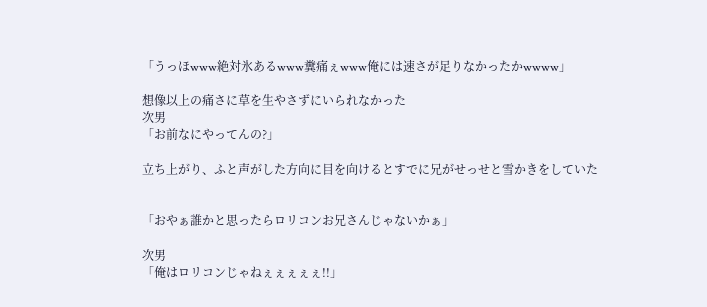「うっほwww絶対氷あるwww糞痛ぇwww俺には速さが足りなかったかwwww」

想像以上の痛さに草を生やさずにいられなかった
次男
「お前なにやってんの?」

立ち上がり、ふと声がした方向に目を向けるとすでに兄がせっせと雪かきをしていた


「おやぁ誰かと思ったらロリコンお兄さんじゃないかぁ」

次男
「俺はロリコンじゃねぇぇぇぇぇ!!」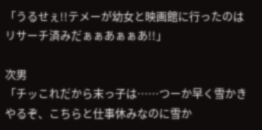「うるせぇ!!テメーが幼女と映画館に行ったのはリサーチ済みだぁぁあぁぁあ!!」

次男
「チッこれだから末っ子は……つーか早く雪かきやるぞ、こちらと仕事休みなのに雪か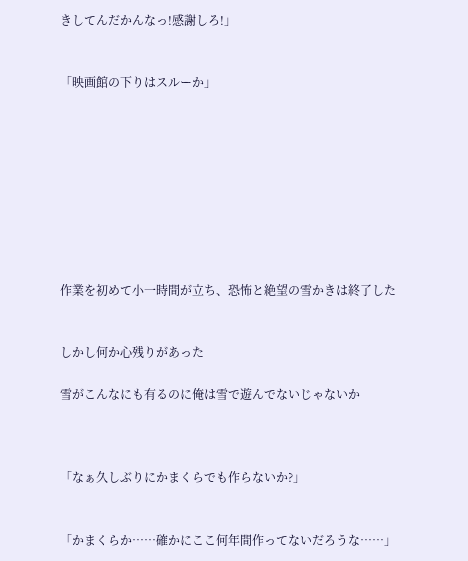きしてんだかんなっ!感謝しろ!」


「映画館の下りはスルーか」









作業を初めて小一時間が立ち、恐怖と絶望の雪かきは終了した


しかし何か心残りがあった

雪がこんなにも有るのに俺は雪で遊んでないじゃないか



「なぁ久しぶりにかまくらでも作らないか?」


「かまくらか……確かにここ何年間作ってないだろうな……」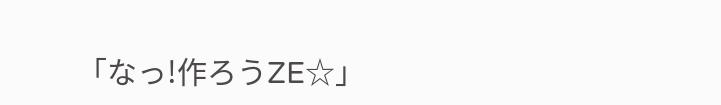「なっ!作ろうZE☆」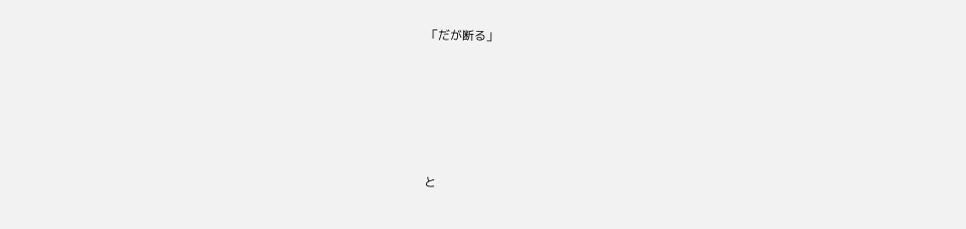「だが断る」






と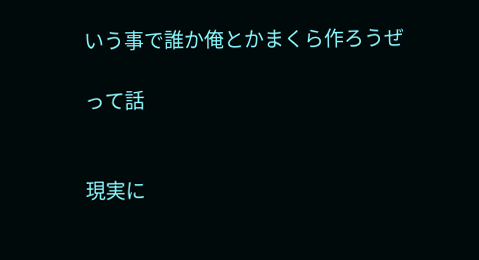いう事で誰か俺とかまくら作ろうぜ

って話


現実に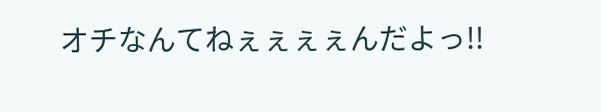オチなんてねぇぇぇぇんだよっ!!